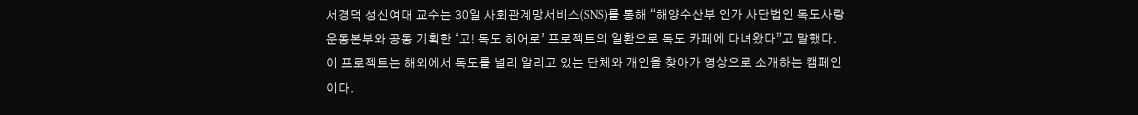서경덕 성신여대 교수는 30일 사회관계망서비스(SNS)를 통해 “해양수산부 인가 사단법인 독도사랑운동본부와 공동 기획한 ‘고! 독도 히어로’ 프로젝트의 일환으로 독도 카페에 다녀왔다”고 말했다. 이 프로젝트는 해외에서 독도를 널리 알리고 있는 단체와 개인을 찾아가 영상으로 소개하는 캠페인이다.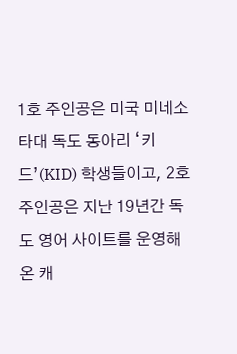1호 주인공은 미국 미네소타대 독도 동아리 ‘키드’(KID) 학생들이고, 2호 주인공은 지난 19년간 독도 영어 사이트를 운영해 온 캐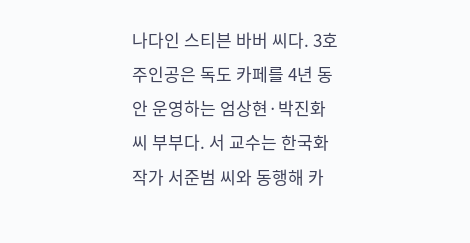나다인 스티븐 바버 씨다. 3호 주인공은 독도 카페를 4년 동안 운영하는 엄상현·박진화 씨 부부다. 서 교수는 한국화 작가 서준범 씨와 동행해 카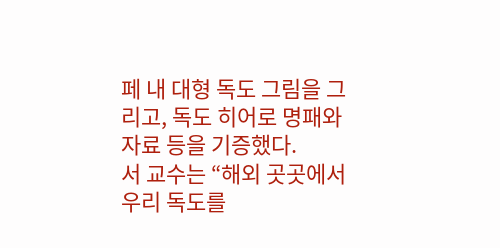페 내 대형 독도 그림을 그리고, 독도 히어로 명패와 자료 등을 기증했다.
서 교수는 “해외 곳곳에서 우리 독도를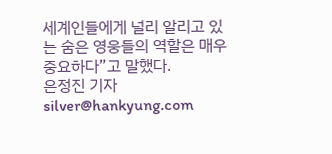세계인들에게 널리 알리고 있는 숨은 영웅들의 역할은 매우 중요하다”고 말했다.
은정진 기자 silver@hankyung.com